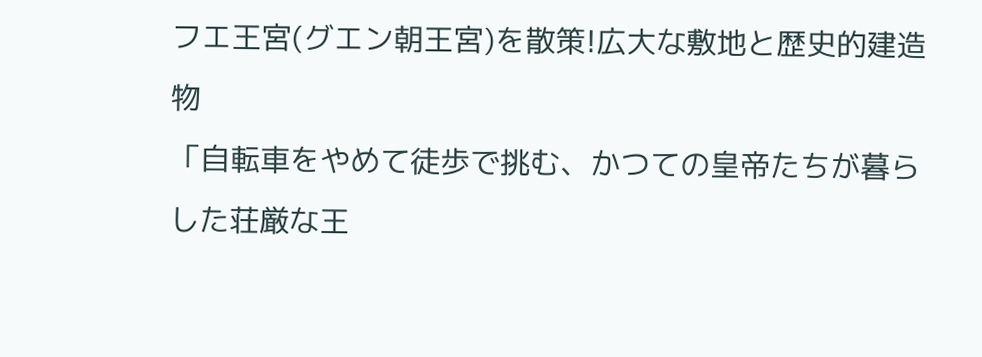フエ王宮(グエン朝王宮)を散策!広大な敷地と歴史的建造物
「自転車をやめて徒歩で挑む、かつての皇帝たちが暮らした荘厳な王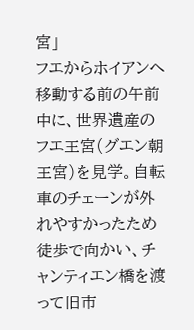宮」
フエからホイアンへ移動する前の午前中に、世界遺産のフエ王宮(グエン朝王宮)を見学。自転車のチェーンが外れやすかったため徒歩で向かい、チャンティエン橋を渡って旧市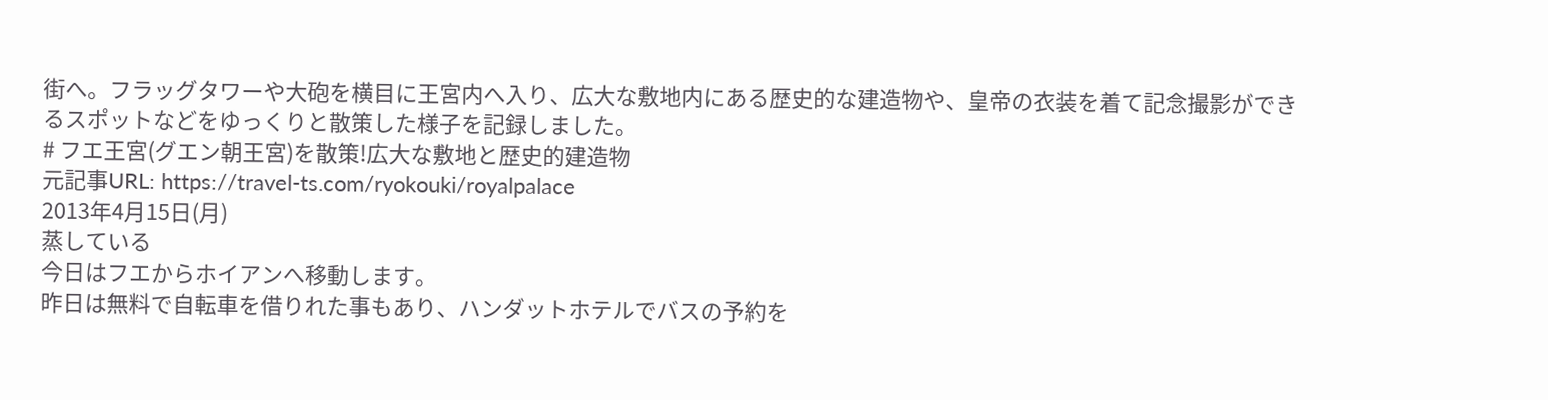街へ。フラッグタワーや大砲を横目に王宮内へ入り、広大な敷地内にある歴史的な建造物や、皇帝の衣装を着て記念撮影ができるスポットなどをゆっくりと散策した様子を記録しました。
# フエ王宮(グエン朝王宮)を散策!広大な敷地と歴史的建造物
元記事URL: https://travel-ts.com/ryokouki/royalpalace
2013年4月15日(月)
蒸している
今日はフエからホイアンへ移動します。
昨日は無料で自転車を借りれた事もあり、ハンダットホテルでバスの予約を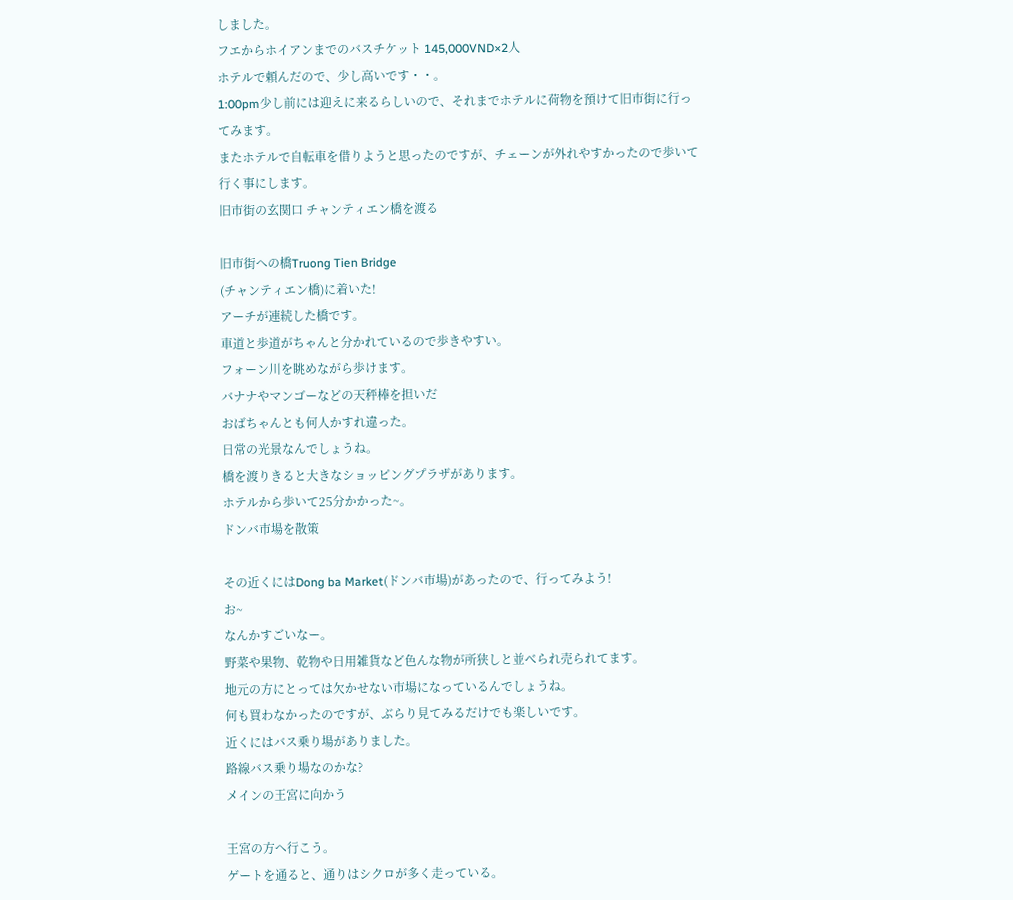しました。
フエからホイアンまでのバスチケット 145,000VND×2人
ホテルで頼んだので、少し高いです・・。
1:00pm少し前には迎えに来るらしいので、それまでホテルに荷物を預けて旧市街に行ってみます。
またホテルで自転車を借りようと思ったのですが、チェーンが外れやすかったので歩いて行く事にします。
旧市街の玄関口 チャンティエン橋を渡る

旧市街への橋Truong Tien Bridge
(チャンティエン橋)に着いた!
アーチが連続した橋です。
車道と歩道がちゃんと分かれているので歩きやすい。
フォーン川を眺めながら歩けます。
バナナやマンゴーなどの天秤棒を担いだ
おばちゃんとも何人かすれ違った。
日常の光景なんでしょうね。
橋を渡りきると大きなショッピングプラザがあります。
ホテルから歩いて25分かかった~。
ドンバ市場を散策

その近くにはDong ba Market(ドンバ市場)があったので、行ってみよう!
お~
なんかすごいなー。
野菜や果物、乾物や日用雑貨など色んな物が所狭しと並べられ売られてます。
地元の方にとっては欠かせない市場になっているんでしょうね。
何も買わなかったのですが、ぶらり見てみるだけでも楽しいです。
近くにはバス乗り場がありました。
路線バス乗り場なのかな?
メインの王宮に向かう

王宮の方へ行こう。
ゲートを通ると、通りはシクロが多く走っている。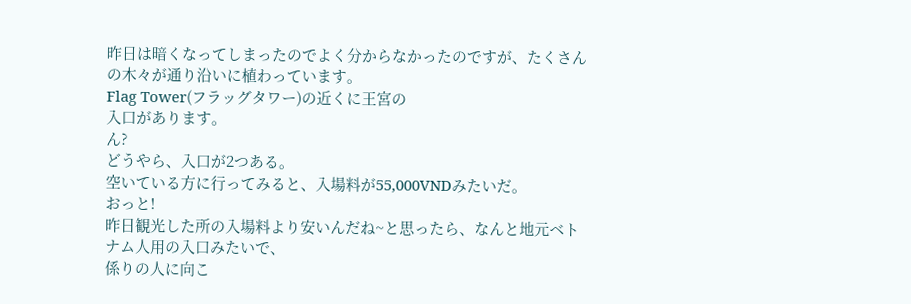昨日は暗くなってしまったのでよく分からなかったのですが、たくさんの木々が通り沿いに植わっています。
Flag Tower(フラッグタワー)の近くに王宮の
入口があります。
ん?
どうやら、入口が2つある。
空いている方に行ってみると、入場料が55,000VNDみたいだ。
おっと!
昨日観光した所の入場料より安いんだね~と思ったら、なんと地元ベトナム人用の入口みたいで、
係りの人に向こ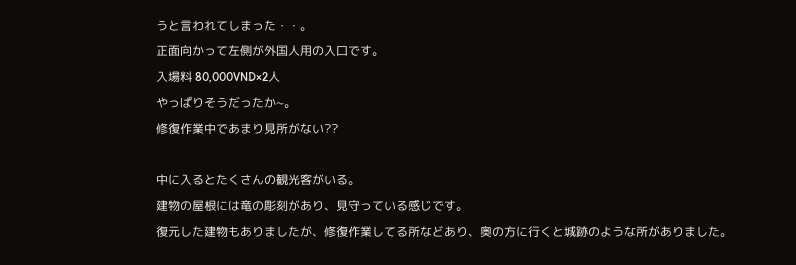うと言われてしまった・・。
正面向かって左側が外国人用の入口です。
入場料 80,000VND×2人
やっぱりそうだったか~。
修復作業中であまり見所がない??

中に入るとたくさんの観光客がいる。
建物の屋根には竜の彫刻があり、見守っている感じです。
復元した建物もありましたが、修復作業してる所などあり、奥の方に行くと城跡のような所がありました。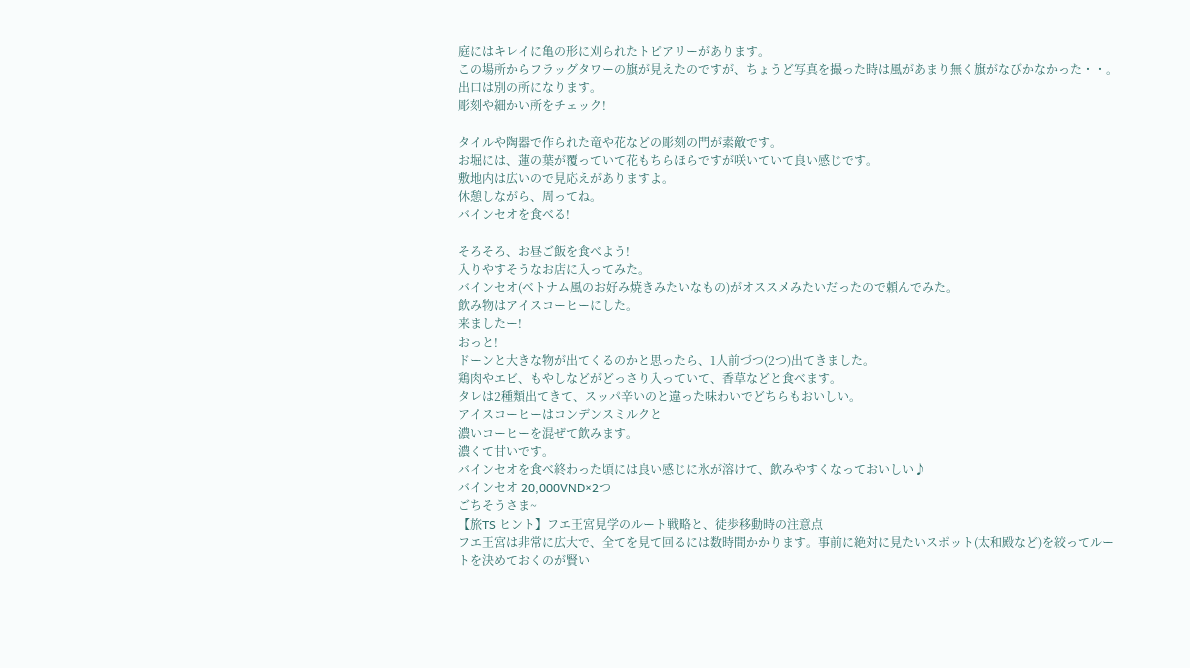庭にはキレイに亀の形に刈られたトピアリーがあります。
この場所からフラッグタワーの旗が見えたのですが、ちょうど写真を撮った時は風があまり無く旗がなびかなかった・・。
出口は別の所になります。
彫刻や細かい所をチェック!

タイルや陶器で作られた竜や花などの彫刻の門が素敵です。
お堀には、蓮の葉が覆っていて花もちらほらですが咲いていて良い感じです。
敷地内は広いので見応えがありますよ。
休憩しながら、周ってね。
バインセオを食べる!

そろそろ、お昼ご飯を食べよう!
入りやすそうなお店に入ってみた。
バインセオ(ベトナム風のお好み焼きみたいなもの)がオススメみたいだったので頼んでみた。
飲み物はアイスコーヒーにした。
来ましたー!
おっと!
ドーンと大きな物が出てくるのかと思ったら、1人前づつ(2つ)出てきました。
鶏肉やエビ、もやしなどがどっさり入っていて、香草などと食べます。
タレは2種類出てきて、スッパ辛いのと違った味わいでどちらもおいしい。
アイスコーヒーはコンデンスミルクと
濃いコーヒーを混ぜて飲みます。
濃くて甘いです。
バインセオを食べ終わった頃には良い感じに氷が溶けて、飲みやすくなっておいしい♪
バインセオ 20,000VND×2つ
ごちそうさま~
【旅TS ヒント】フエ王宮見学のルート戦略と、徒歩移動時の注意点
フエ王宮は非常に広大で、全てを見て回るには数時間かかります。事前に絶対に見たいスポット(太和殿など)を絞ってルートを決めておくのが賢い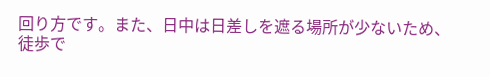回り方です。また、日中は日差しを遮る場所が少ないため、徒歩で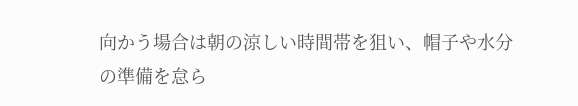向かう場合は朝の涼しい時間帯を狙い、帽子や水分の準備を怠ら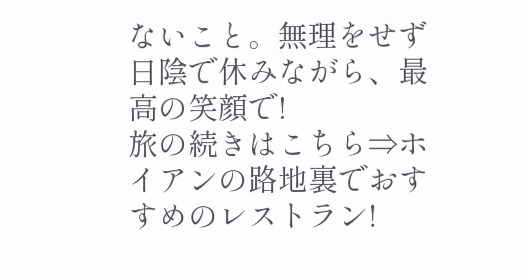ないこと。無理をせず日陰で休みながら、最高の笑顔で!
旅の続きはこちら⇒ホイアンの路地裏でおすすめのレストラン!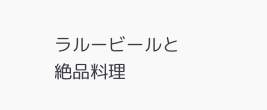ラルービールと絶品料理